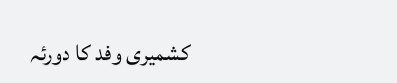کشمیری وفد کا دورئہ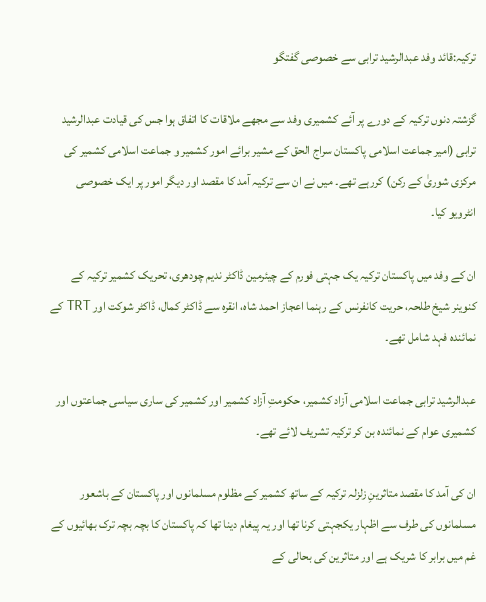ترکیہ:قائد وفد عبدالرشید ترابی سے خصوصی گفتگو

گزشتہ دنوں ترکیہ کے دورے پر آئے کشمیری وفد سے مجھے ملاقات کا اتفاق ہوا جس کی قیادت عبدالرشید ترابی (امیر جماعت اسلامی پاکستان سراج الحق کے مشیر برائے امور کشمیر و جماعت اسلامی کشمیر کی مرکزی شوریٰ کے رکن) کررہے تھے۔ میں نے ان سے ترکیہ آمد کا مقصد اور دیگر امور پر ایک خصوصی انٹرویو کیا۔

ان کے وفد میں پاکستان ترکیہ یک جہتی فورم کے چیئرمین ڈاکٹر ندیم چودھری، تحریک کشمیر ترکیہ کے کنوینر شیخ طلحہ، حریت کانفرنس کے رہنما اعجاز احمد شاہ، انقرہ سے ڈاکٹر کمال، ڈاکٹر شوکت اور TRT کے نمائندہ فہد شامل تھے۔

عبدالرشید ترابی جماعت اسلامی آزاد کشمیر، حکومتِ آزاد کشمیر اور کشمیر کی ساری سیاسی جماعتوں اور کشمیری عوام کے نمائندہ بن کر ترکیہ تشریف لائے تھے۔

ان کی آمد کا مقصد متاثرینِ زلزلہ ترکیہ کے ساتھ کشمیر کے مظلوم مسلمانوں اور پاکستان کے باشعور مسلمانوں کی طرف سے اظہار یکجہتی کرنا تھا اور یہ پیغام دینا تھا کہ پاکستان کا بچہ بچہ ترک بھائیوں کے غم میں برابر کا شریک ہے اور متاثرین کی بحالی کے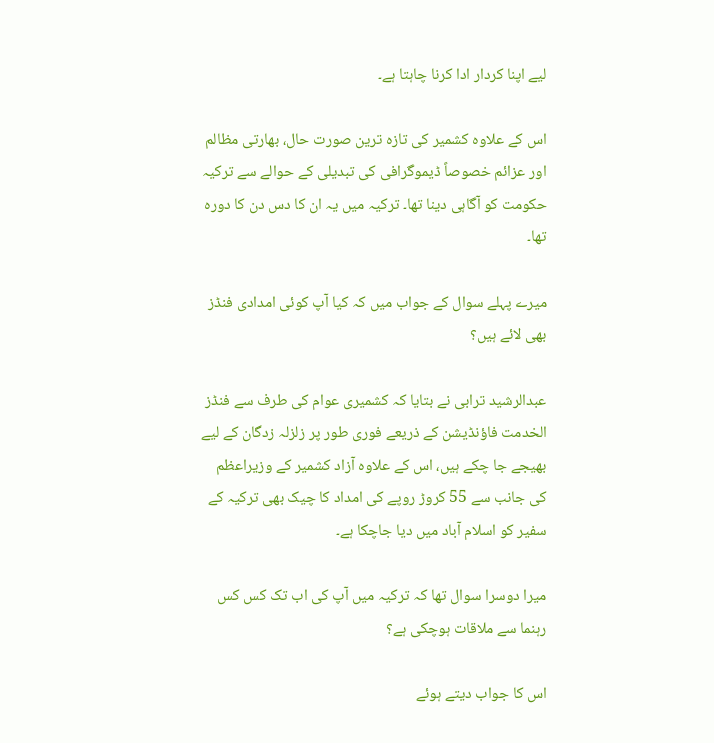لیے اپنا کردار ادا کرنا چاہتا ہے۔

اس کے علاوہ کشمیر کی تازہ ترین صورت حال، بھارتی مظالم اور عزائم خصوصاً ڈیموگرافی کی تبدیلی کے حوالے سے ترکیہ حکومت کو آگاہی دینا تھا۔ ترکیہ میں یہ ان کا دس دن کا دورہ تھا۔

میرے پہلے سوال کے جواب میں کہ کیا آپ کوئی امدادی فنڈز بھی لائے ہیں؟

عبدالرشید ترابی نے بتایا کہ کشمیری عوام کی طرف سے فنڈز الخدمت فاؤنڈیشن کے ذریعے فوری طور پر زلزلہ زدگان کے لیے بھیجے جا چکے ہیں، اس کے علاوہ آزاد کشمیر کے وزیراعظم کی جانب سے 55 کروڑ روپے کی امداد کا چیک بھی ترکیہ کے سفیر کو اسلام آباد میں دیا جاچکا ہے۔

میرا دوسرا سوال تھا کہ ترکیہ میں آپ کی اب تک کس کس رہنما سے ملاقات ہوچکی ہے؟

اس کا جواب دیتے ہوئے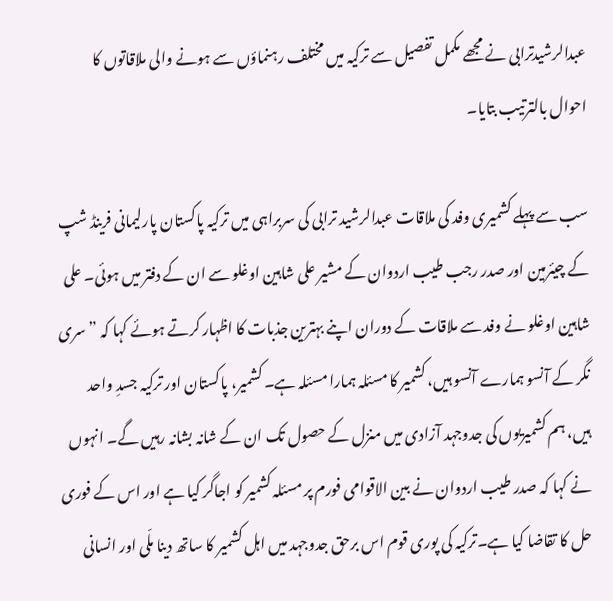عبدالرشیدترابی نے مجھے مکمل تفصیل سے ترکیہ میں مختلف رہنماؤں سے ہونے والی ملاقاتوں کا احوال بالترتیب بتایا۔

سب سے پہلے کشمیری وفد کی ملاقات عبدالرشید ترابی کی سربراہی میں ترکیہ پاکستان پارلیمانی فرینڈ شپ کے چیئرمین اور صدر رجب طیب اردوان کے مشیر علی شاہین اوغلو سے ان کے دفتر میں ہوئی۔ علی شاہین اوغلو نے وفد سے ملاقات کے دوران اپنے بہترین جذبات کا اظہار کرتے ہوئے کہا کہ ”سری نگر کے آنسو ہمارے آنسو ہیں، کشمیر کا مسئلہ ہمارا مسئلہ ہے۔ کشمیر، پاکستان اور ترکیہ جسدِ واحد ہیں، ہم کشمیریوں کی جدوجہد آزادی میں منزل کے حصول تک ان کے شانہ بشانہ رہیں گے۔ انہوں نے کہا کہ صدر طیب اردوان نے بین الاقوامی فورم پر مسئلہ کشمیر کو اجاگر کیا ہے اور اس کے فوری حل کا تقاضا کیا ہے۔ترکیہ کی پوری قوم اس برحق جدوجہد میں اہل کشمیر کا ساتھ دینا ملّی اور انسانی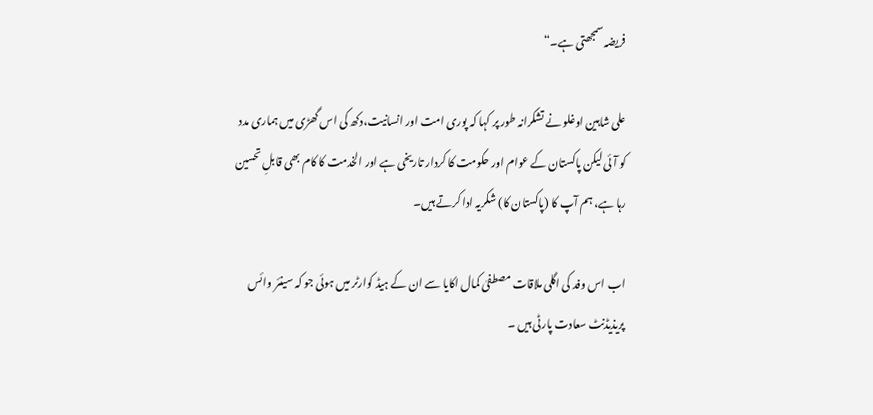فریضہ سمجھتی ہے۔“

علی شاہین اوغلو نے تشکرانہ طور پر کہا کہ پوری امت اور انسانیت،دکھ کی اس گھڑی میں ہماری مدد کو آئی لیکن پاکستان کے عوام اور حکومت کا کردار تاریخی ہے اور الخدمت کا کام بھی قابلِ تحسین رہا ہے، ہم آپ کا (پاکستان کا) شکریہ ادا کرتے ہیں۔

اب اس وفد کی اگلی ملاقات مصطفیٰ کمال اکایا سے ان کے ہیڈ کوارٹر میں ہوئی جو کہ سینئر وائس پریذیڈنٹ سعادت پارٹی ہیں ۔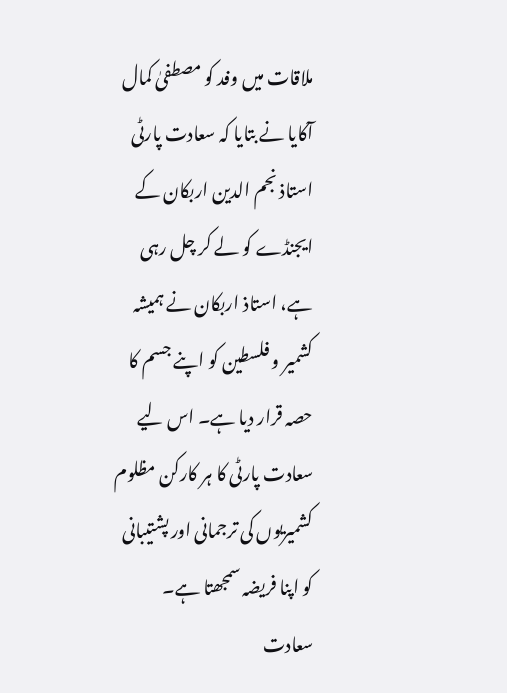ملاقات میں وفد کو مصطفیٰ کمال آکایا نے بتایا کہ سعادت پارٹی استاذ نجم الدین اربکان کے ایجنڈے کو لے کر چل رہی ہے، استاذ اربکان نے ہمیشہ کشمیر و فلسطین کو اپنے جسم کا حصہ قرار دیا ہے۔ اس لیے سعادت پارٹی کا ہر کارکن مظلوم کشمیریوں کی ترجمانی اور پشتیبانی کو اپنا فریضہ سمجھتا ہے۔ سعادت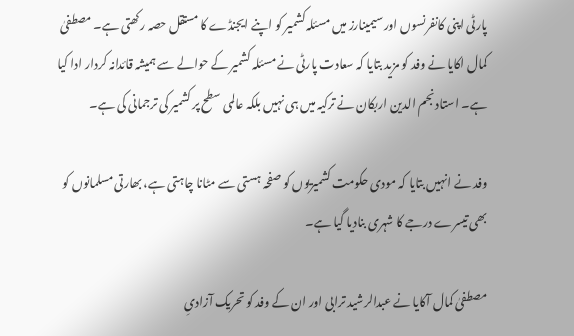پارٹی اپنی کانفرنسوں اور سیمینارز میں مسئلہ کشمیر کو اپنے ایجنڈے کا مستقل حصہ رکھتی ہے۔ مصطفیٰ کمال اکایا نے وفد کو مزید بتایا کہ سعادت پارٹی نے مسئلہ کشمیر کے حوالے سے ہمیشہ قائدانہ کردار ادا کیا ہے۔ استاد نجم الدین اربکان نے ترکیہ میں ہی نہیں بلکہ عالمی سطح پر کشمیر کی ترجمانی کی ہے۔

وفد نے انہیں بتایا کہ مودی حکومت کشمیریوں کو صفحہ ہستی سے مٹانا چاہتی ہے، بھارتی مسلمانوں کو بھی تیسرے درجے کا شہری بنادیا گیا ہے۔

مصطفیٰ کمال آکایا نے عبدالرشید ترابی اور ان کے وفد کو تحریک آزادیِ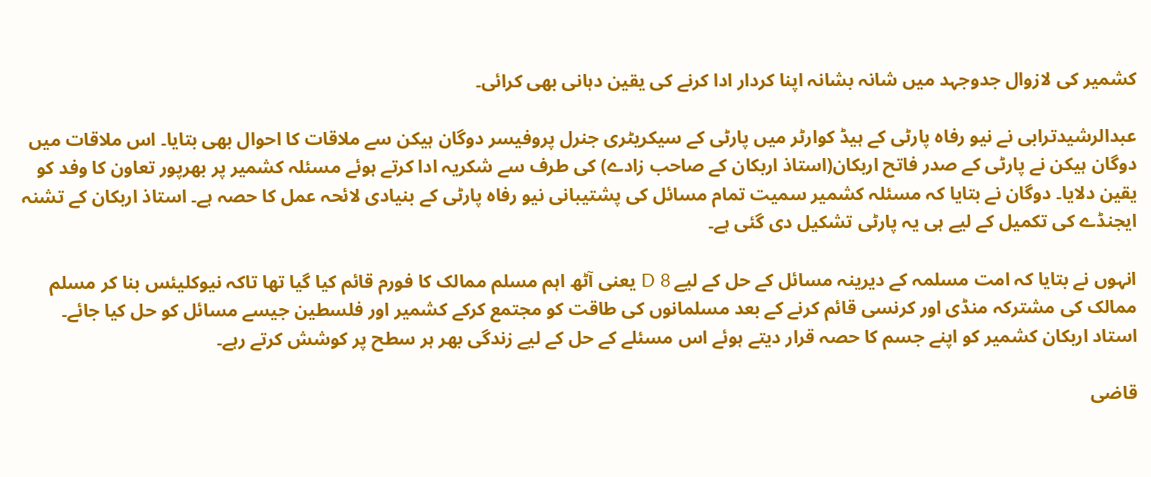کشمیر کی لازوال جدوجہد میں شانہ بشانہ اپنا کردار ادا کرنے کی یقین دہانی بھی کرائی۔

عبدالرشیدترابی نے نیو رفاہ پارٹی کے ہیڈ کوارٹر میں پارٹی کے سیکریٹری جنرل پروفیسر دوگان ہیکن سے ملاقات کا احوال بھی بتایا۔ اس ملاقات میں دوگان ہیکن نے پارٹی کے صدر فاتح اربکان(استاذ اربکان کے صاحب زادے) کی طرف سے شکریہ ادا کرتے ہوئے مسئلہ کشمیر پر بھرپور تعاون کا وفد کو یقین دلایا۔ دوگان نے بتایا کہ مسئلہ کشمیر سمیت تمام مسائل کی پشتیبانی نیو رفاہ پارٹی کے بنیادی لائحہ عمل کا حصہ ہے۔ استاذ اربکان کے تشنہ ایجنڈے کی تکمیل کے لیے ہی یہ پارٹی تشکیل دی گئی ہے۔

انہوں نے بتایا کہ امت مسلمہ کے دیرینہ مسائل کے حل کے لیے D 8 یعنی آٹھ اہم مسلم ممالک کا فورم قائم کیا گیا تھا تاکہ نیوکلیئس بنا کر مسلم ممالک کی مشترکہ منڈی اور کرنسی قائم کرنے کے بعد مسلمانوں کی طاقت کو مجتمع کرکے کشمیر اور فلسطین جیسے مسائل کو حل کیا جائے۔ استاد اربکان کشمیر کو اپنے جسم کا حصہ قرار دیتے ہوئے اس مسئلے کے حل کے لیے زندگی بھر ہر سطح پر کوشش کرتے رہے۔

قاضی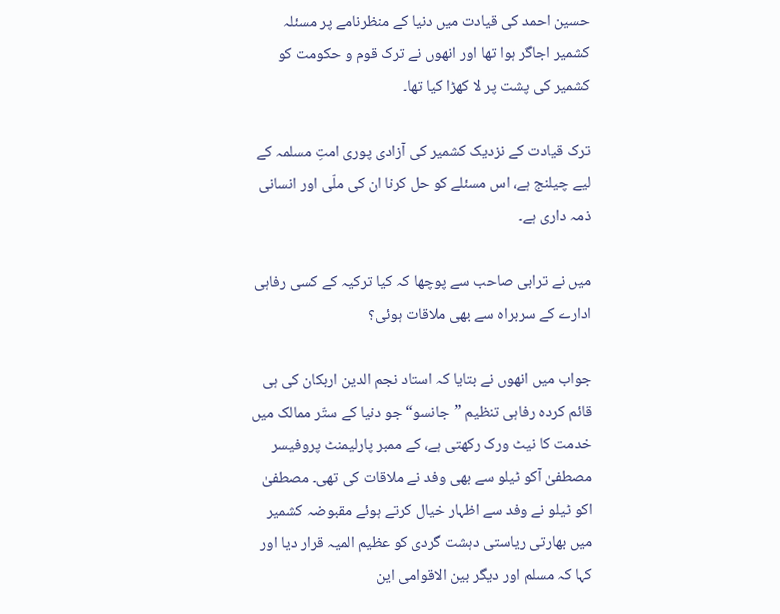حسین احمد کی قیادت میں دنیا کے منظرنامے پر مسئلہ کشمیر اجاگر ہوا تھا اور انھوں نے ترک قوم و حکومت کو کشمیر کی پشت پر لا کھڑا کیا تھا۔

ترک قیادت کے نزدیک کشمیر کی آزادی پوری امتِ مسلمہ کے لیے چیلنج ہے، اس مسئلے کو حل کرنا ان کی ملّی اور انسانی ذمہ داری ہے۔

میں نے ترابی صاحب سے پوچھا کہ کیا ترکیہ کے کسی رفاہی ادارے کے سربراہ سے بھی ملاقات ہوئی؟

جواب میں انھوں نے بتایا کہ استاد نجم الدین اربکان کی ہی قائم کردہ رفاہی تنظیم ”جانسو“ جو دنیا کے ستّر ممالک میں خدمت کا نیٹ ورک رکھتی ہے، کے ممبر پارلیمنٹ پروفیسر مصطفیٰ آکو ٹیلو سے بھی وفد نے ملاقات کی تھی۔ مصطفیٰ اکو ٹیلو نے وفد سے اظہار خیال کرتے ہوئے مقبوضہ کشمیر میں بھارتی ریاستی دہشت گردی کو عظیم المیہ قرار دیا اور کہا کہ مسلم اور دیگر بین الاقوامی این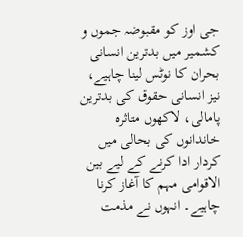جی اوز کو مقبوضہ جموں و کشمیر میں بدترین انسانی بحران کا نوٹس لینا چاہیے، نیز انسانی حقوق کی بدترین پامالی، لاکھوں متاثرہ خاندانوں کی بحالی میں کردار ادا کرنے کے لیے بین الاقوامی مہم کا آغاز کرنا چاہیے۔ انہوں نے مذمت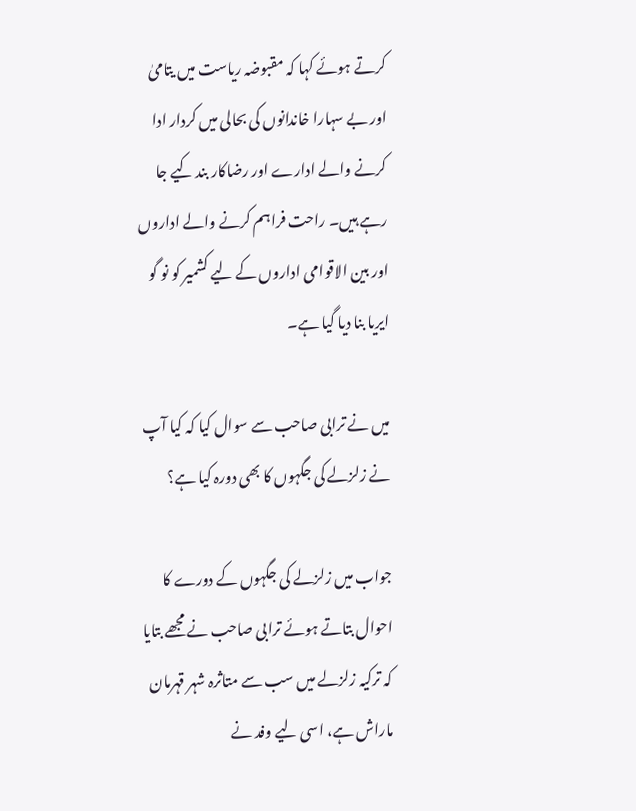کرتے ہوئے کہا کہ مقبوضہ ریاست میں یتامیٰ اور بے سہارا خاندانوں کی بحالی میں کردار ادا کرنے والے ادارے اور رضاکار بند کیے جا رہے ہیں۔ راحت فراہم کرنے والے اداروں اور بین الاقوامی اداروں کے لیے کشمیر کو نو گو ایریا بنا دیا گیا ہے۔

میں نے ترابی صاحب سے سوال کیا کہ کیا آپ نے زلزلے کی جگہوں کا بھی دورہ کیا ہے؟

جواب میں زلزلے کی جگہوں کے دورے کا احوال بتاتے ہوئے ترابی صاحب نے مجھے بتایا کہ ترکیہ زلزلے میں سب سے متاثرہ شہر قہرمان ماراش ہے، اسی لیے وفد نے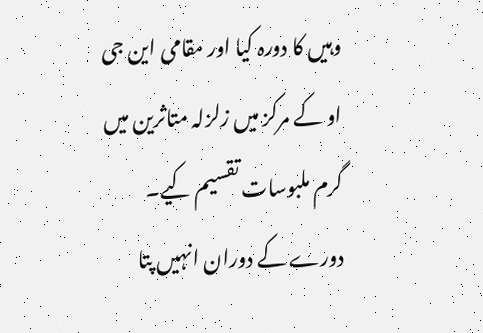وہیں کا دورہ کیا اور مقامی این جی او کے مرکز میں زلزلہ متاثرین میں گرم ملبوسات تقسیم کیے۔ دورے کے دوران انہیں پتا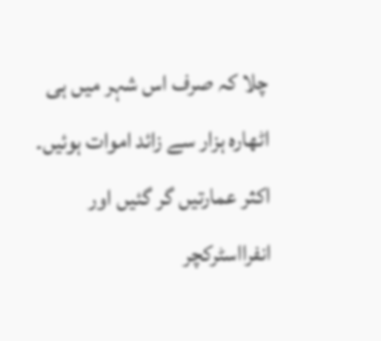چلا کہ صرف اس شہر میں ہی اٹھارہ ہزار سے زائد اموات ہوئیں۔ اکثر عمارتیں گر گئیں اور انفرااسٹرکچر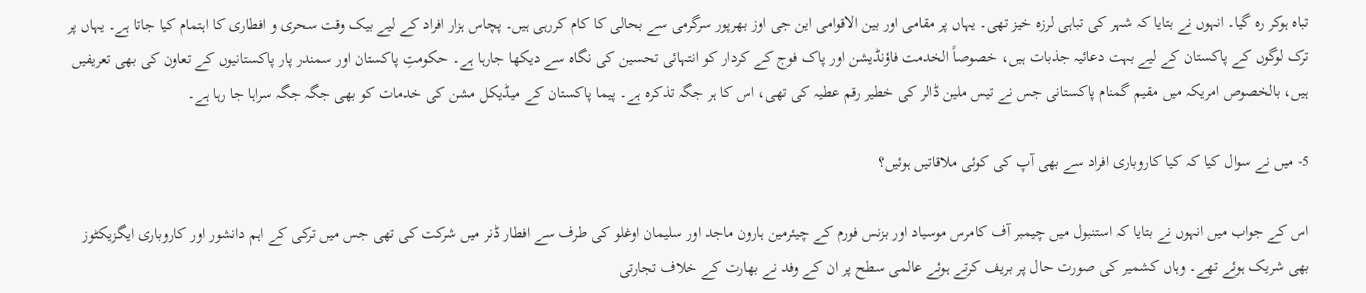تباہ ہوکر رہ گیا۔ انہوں نے بتایا کہ شہر کی تباہی لرزہ خیز تھی۔ یہاں پر مقامی اور بین الاقوامی این جی اوز بھرپور سرگرمی سے بحالی کا کام کررہی ہیں۔ پچاس ہزار افراد کے لیے بیک وقت سحری و افطاری کا اہتمام کیا جاتا ہے۔ یہاں پر ترک لوگوں کے پاکستان کے لیے بہت دعائیہ جذبات ہیں، خصوصاً الخدمت فاؤنڈیشن اور پاک فوج کے کردار کو انتہائی تحسین کی نگاہ سے دیکھا جارہا ہے۔ حکومتِ پاکستان اور سمندر پار پاکستانیوں کے تعاون کی بھی تعریفیں ہیں، بالخصوص امریکہ میں مقیم گمنام پاکستانی جس نے تیس ملین ڈالر کی خطیر رقم عطیہ کی تھی، اس کا ہر جگہ تذکرہ ہے۔ پیما پاکستان کے میڈیکل مشن کی خدمات کو بھی جگہ جگہ سراہا جا رہا ہے۔

5- میں نے سوال کیا کہ کیا کاروباری افراد سے بھی آپ کی کوئی ملاقاتیں ہوئیں؟

اس کے جواب میں انہوں نے بتایا کہ استنبول میں چیمبر آف کامرس موسیاد اور بزنس فورم کے چیئرمین ہارون ماجد اور سلیمان اوغلو کی طرف سے افطار ڈنر میں شرکت کی تھی جس میں ترکی کے اہم دانشور اور کاروباری ایگزیکٹوز بھی شریک ہوئے تھے۔ وہاں کشمیر کی صورت حال پر بریف کرتے ہوئے عالمی سطح پر ان کے وفد نے بھارت کے خلاف تجارتی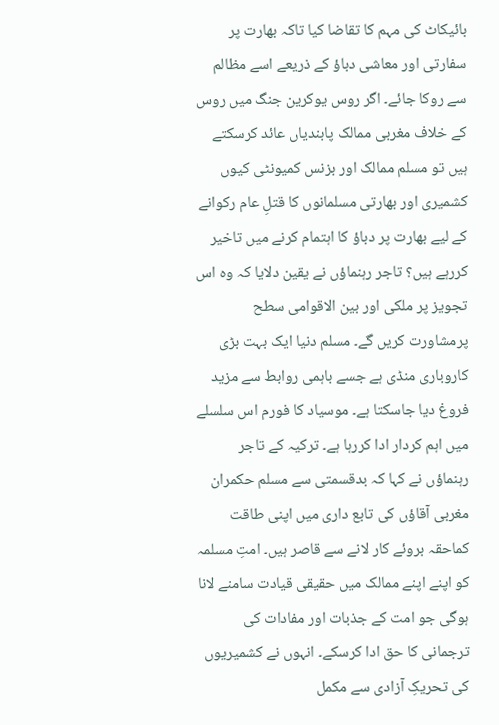بائیکاٹ کی مہم کا تقاضا کیا تاکہ بھارت پر سفارتی اور معاشی دباؤ کے ذریعے اسے مظالم سے روکا جائے۔ اگر روس یوکرین جنگ میں روس کے خلاف مغربی ممالک پابندیاں عائد کرسکتے ہیں تو مسلم ممالک اور بزنس کمیونٹی کیوں کشمیری اور بھارتی مسلمانوں کا قتلِ عام رکوانے کے لیے بھارت پر دباؤ کا اہتمام کرنے میں تاخیر کررہے ہیں؟ تاجر رہنماؤں نے یقین دلایا کہ وہ اس تجویز پر ملکی اور بین الاقوامی سطح پرمشاورت کریں گے۔ مسلم دنیا ایک بہت بڑی کاروباری منڈی ہے جسے باہمی روابط سے مزید فروغ دیا جاسکتا ہے۔ موسیاد کا فورم اس سلسلے میں اہم کردار ادا کررہا ہے۔ ترکیہ کے تاجر رہنماؤں نے کہا کہ بدقسمتی سے مسلم حکمران مغربی آقاؤں کی تابع داری میں اپنی طاقت کماحقہ بروئے کار لانے سے قاصر ہیں۔ امتِ مسلمہ کو اپنے اپنے ممالک میں حقیقی قیادت سامنے لانا ہوگی جو امت کے جذبات اور مفادات کی ترجمانی کا حق ادا کرسکے۔ انہوں نے کشمیریوں کی تحریکِ آزادی سے مکمل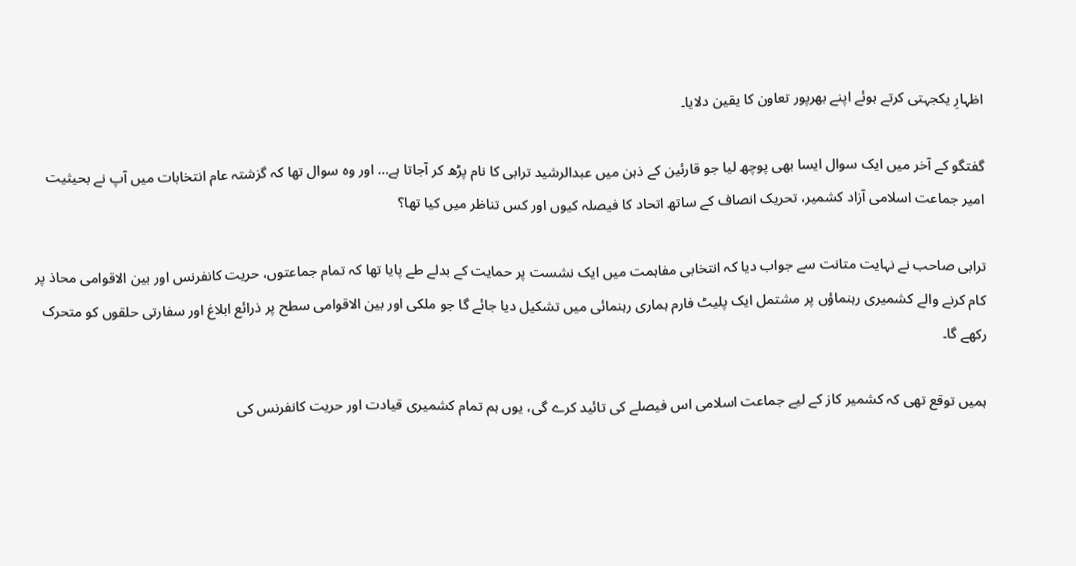اظہارِ یکجہتی کرتے ہوئے اپنے بھرپور تعاون کا یقین دلایا۔

گفتگو کے آخر میں ایک سوال ایسا بھی پوچھ لیا جو قارئین کے ذہن میں عبدالرشید ترابی کا نام پڑھ کر آجاتا ہے… اور وہ سوال تھا کہ گزشتہ عام انتخابات میں آپ نے بحیثیت امیر جماعت اسلامی آزاد کشمیر، تحریک انصاف کے ساتھ اتحاد کا فیصلہ کیوں اور کس تناظر میں کیا تھا؟

ترابی صاحب نے نہایت متانت سے جواب دیا کہ انتخابی مفاہمت میں ایک نشست پر حمایت کے بدلے طے پایا تھا کہ تمام جماعتوں، حریت کانفرنس اور بین الاقوامی محاذ پر کام کرنے والے کشمیری رہنماؤں پر مشتمل ایک پلیٹ فارم ہماری رہنمائی میں تشکیل دیا جائے گا جو ملکی اور بین الاقوامی سطح پر ذرائع ابلاغ اور سفارتی حلقوں کو متحرک رکھے گا۔

ہمیں توقع تھی کہ کشمیر کاز کے لیے جماعت اسلامی اس فیصلے کی تائید کرے گی، یوں ہم تمام کشمیری قیادت اور حریت کانفرنس کی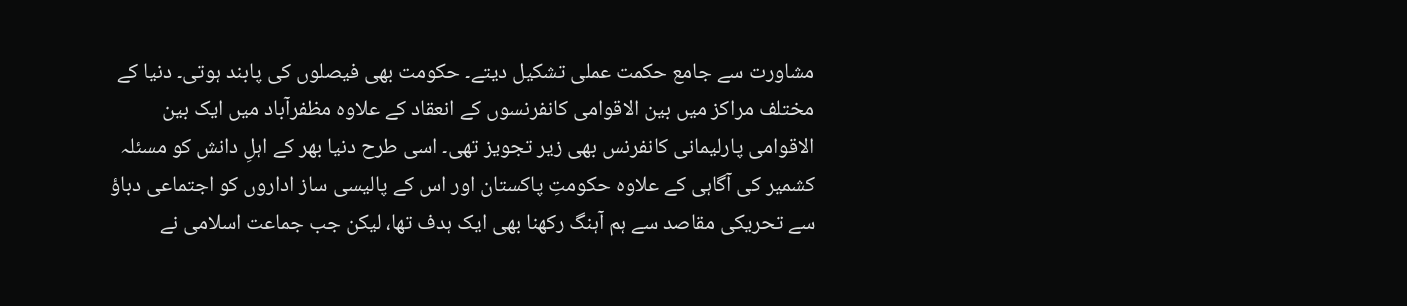مشاورت سے جامع حکمت عملی تشکیل دیتے۔ حکومت بھی فیصلوں کی پابند ہوتی۔ دنیا کے مختلف مراکز میں بین الاقوامی کانفرنسوں کے انعقاد کے علاوہ مظفرآباد میں ایک بین الاقوامی پارلیمانی کانفرنس بھی زیر تجویز تھی۔ اسی طرح دنیا بھر کے اہلِ دانش کو مسئلہ کشمیر کی آگاہی کے علاوہ حکومتِ پاکستان اور اس کے پالیسی ساز اداروں کو اجتماعی دباؤ سے تحریکی مقاصد سے ہم آہنگ رکھنا بھی ایک ہدف تھا، لیکن جب جماعت اسلامی نے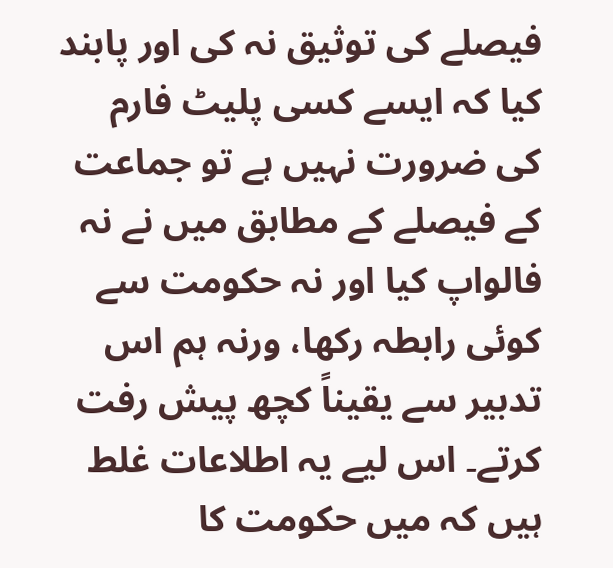فیصلے کی توثیق نہ کی اور پابند کیا کہ ایسے کسی پلیٹ فارم کی ضرورت نہیں ہے تو جماعت کے فیصلے کے مطابق میں نے نہ فالواپ کیا اور نہ حکومت سے کوئی رابطہ رکھا، ورنہ ہم اس تدبیر سے یقیناً کچھ پیش رفت کرتے۔ اس لیے یہ اطلاعات غلط ہیں کہ میں حکومت کا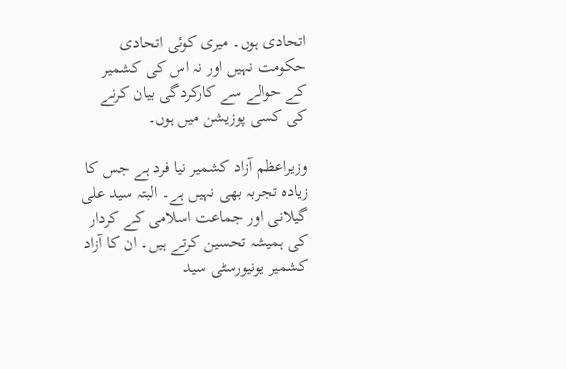اتحادی ہوں۔ میری کوئی اتحادی حکومت نہیں اور نہ اس کی کشمیر کے حوالے سے کارکردگی بیان کرنے کی کسی پوزیشن میں ہوں۔

وزیراعظم آزاد کشمیر نیا فرد ہے جس کا زیادہ تجربہ بھی نہیں ہے۔ البتہ سید علی گیلانی اور جماعت اسلامی کے کردار کی ہمیشہ تحسین کرتے ہیں۔ ان کا آزاد کشمیر یونیورسٹی سید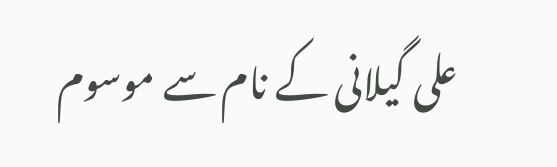علی گیلانی کے نام سے موسوم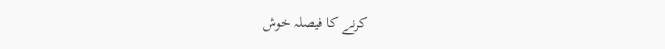کرنے کا فیصلہ خوش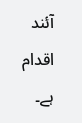آئند اقدام ہے۔